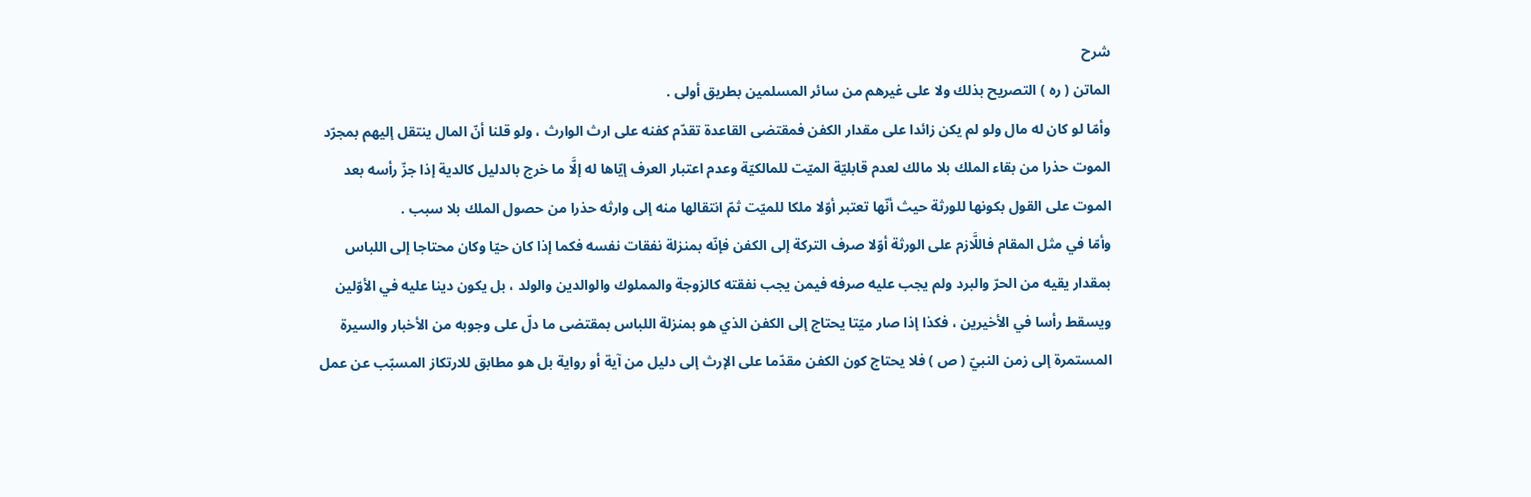شرح
الماتن ( ره ) التصريح بذلك ولا على غيرهم من سائر المسلمين بطريق أولى .
وأمّا لو كان له مال ولو لم يكن زائدا على مقدار الكفن فمقتضى القاعدة تقدّم كفنه على ارث الوارث ، ولو قلنا أنّ المال ينتقل إليهم بمجرّد الموت حذرا من بقاء الملك بلا مالك لعدم قابليّة الميّت للمالكيّة وعدم اعتبار العرف إيّاها له إلَّا ما خرج بالدليل كالدية إذا جزّ رأسه بعد الموت على القول بكونها للورثة حيث أنّها تعتبر أوّلا ملكا للميّت ثمّ انتقالها منه إلى وارثه حذرا من حصول الملك بلا سبب .
وأمّا في مثل المقام فاللَّازم على الورثة أوّلا صرف التركة إلى الكفن فإنّه بمنزلة نفقات نفسه فكما إذا كان حيّا وكان محتاجا إلى اللباس بمقدار يقيه من الحرّ والبرد ولم يجب عليه صرفه فيمن يجب نفقته كالزوجة والمملوك والوالدين والولد ، بل يكون دينا عليه في الأوّلين ويسقط رأسا في الأخيرين ، فكذا إذا صار ميّتا يحتاج إلى الكفن الذي هو بمنزلة اللباس بمقتضى ما دلّ على وجوبه من الأخبار والسيرة المستمرة إلى زمن النبيّ ( ص ) فلا يحتاج كون الكفن مقدّما على الإرث إلى دليل من آية أو رواية بل هو مطابق للارتكاز المسبّب عن عمل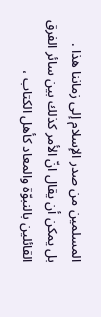المسلمين من صدر الإسلام إلى زماننا هذا .
بل يمكن أن يقال انّ الأمر كذلك بين سائر الفرق القائلين بالنبوّة والمعاد كأهل الكتاب ،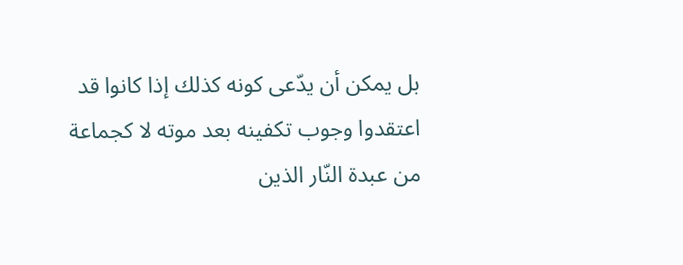بل يمكن أن يدّعى كونه كذلك إذا كانوا قد اعتقدوا وجوب تكفينه بعد موته لا كجماعة من عبدة النّار الذين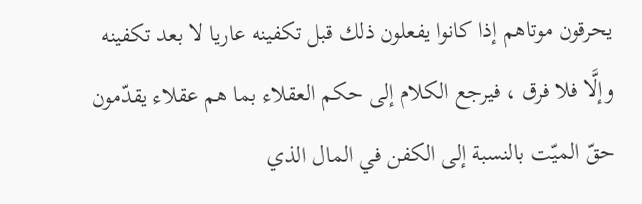يحرقون موتاهم إذا كانوا يفعلون ذلك قبل تكفينه عاريا لا بعد تكفينه وإلَّا فلا فرق ، فيرجع الكلام إلى حكم العقلاء بما هم عقلاء يقدّمون حقّ الميّت بالنسبة إلى الكفن في المال الذي